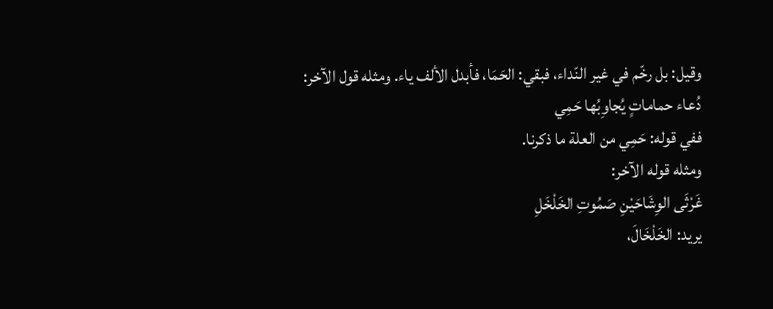وقيل: بل رخّم في غير النّداء، فبقي: الحَمَا، فأبدل الألف ياء. ومثله قول الآخر:
دُعاء حماماتٍ يُجاوِبُها حَمِي
ففي قوله: حَمِي من العلة ما ذكرنا.
ومثله قوله الآخر:
غَرْثَى الوِشَاحَيْنِ صَمُوتِ الخَلْخَلِ
يريد: الخَلْخَالَ،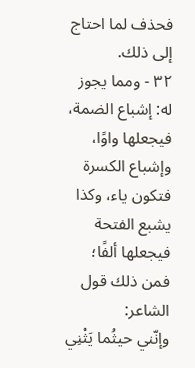فحذف لما احتاج إلى ذلك.
٣٢ - ومما يجوز له: إشباع الضمة، فيجعلها واوًا، وإشباع الكسرة فتكون ياء، وكذا يشبع الفتحة فيجعلها ألفًا؛ فمن ذلك قول الشاعر:
وإنّني حيثُما يَثْنِي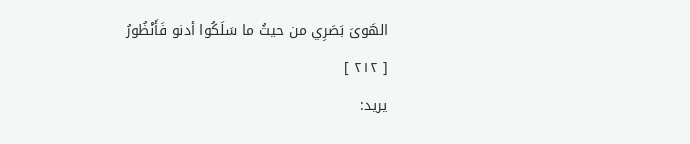الهَوىَ بَصَرِي من حيثُ ما سَلَكُوا أدنو فَأَنْظُورُ
[ ٢١٢ ]
يريد: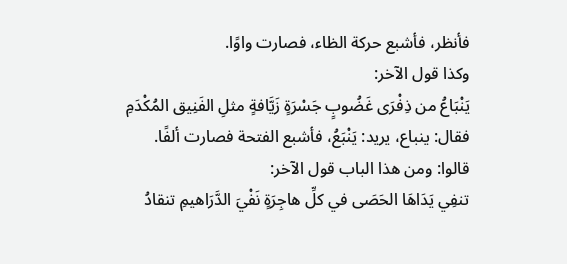فأنظر، فأشبع حركة الظاء، فصارت واوًا.
وكذا قول الآخر:
يَنْبَاعُ من ذِفْرَى غَضُوبٍ جَسْرَةٍ زَيَّافةٍ مثلِ الفَنِيق المُكْدَمِ
فقال: ينباع، يريد: يَنْبَعُ، فأشبع الفتحة فصارت ألفًا.
قالوا: ومن هذا الباب قول الآخر:
تنفِي يَدَاهَا الحَصَى في كلِّ هاجِرَةٍ نَفْيَ الدَّرَاهيمِ تنقادُ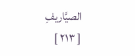الصيَّاريفِ
[ ٢١٣ ]